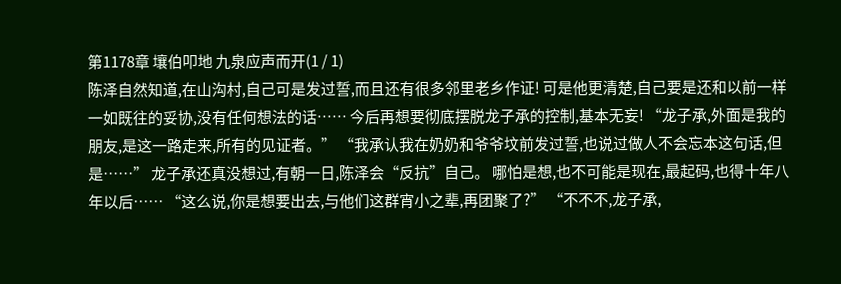第1178章 壤伯叩地 九泉应声而开(1 / 1)
陈泽自然知道,在山沟村,自己可是发过誓,而且还有很多邻里老乡作证! 可是他更清楚,自己要是还和以前一样一如既往的妥协,没有任何想法的话…… 今后再想要彻底摆脱龙子承的控制,基本无妄! “龙子承,外面是我的朋友,是这一路走来,所有的见证者。” “我承认我在奶奶和爷爷坟前发过誓,也说过做人不会忘本这句话,但是……” 龙子承还真没想过,有朝一日,陈泽会“反抗”自己。 哪怕是想,也不可能是现在,最起码,也得十年八年以后…… “这么说,你是想要出去,与他们这群宵小之辈,再团聚了?” “不不不,龙子承,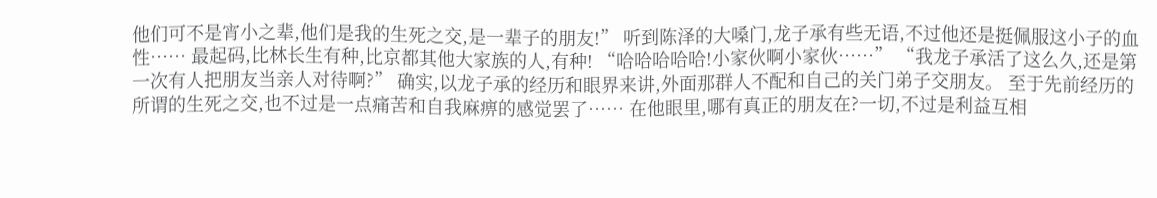他们可不是宵小之辈,他们是我的生死之交,是一辈子的朋友!” 听到陈泽的大嗓门,龙子承有些无语,不过他还是挺佩服这小子的血性…… 最起码,比林长生有种,比京都其他大家族的人,有种! “哈哈哈哈哈!小家伙啊小家伙……” “我龙子承活了这么久,还是第一次有人把朋友当亲人对待啊?” 确实,以龙子承的经历和眼界来讲,外面那群人不配和自己的关门弟子交朋友。 至于先前经历的所谓的生死之交,也不过是一点痛苦和自我麻痹的感觉罢了…… 在他眼里,哪有真正的朋友在?一切,不过是利益互相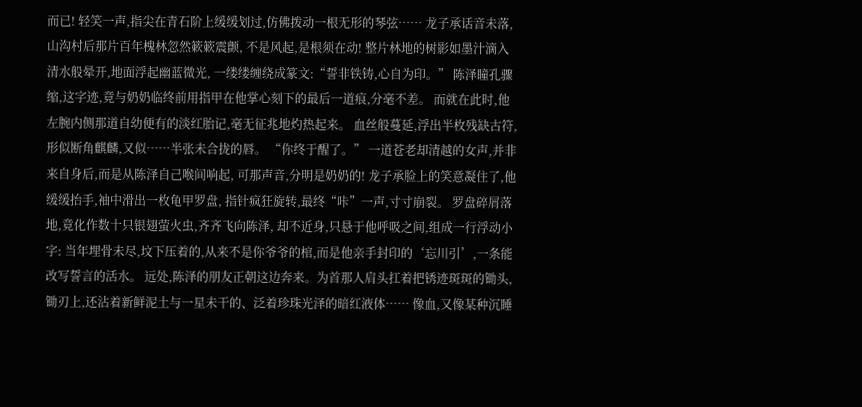而已! 轻笑一声,指尖在青石阶上缓缓划过,仿佛拨动一根无形的琴弦…… 龙子承话音未落,山沟村后那片百年槐林忽然簌簌震颤, 不是风起,是根须在动! 整片林地的树影如墨汁滴入清水般晕开,地面浮起幽蓝微光, 一缕缕缠绕成篆文:“誓非铁铸,心自为印。” 陈泽瞳孔骤缩,这字迹,竟与奶奶临终前用指甲在他掌心刻下的最后一道痕,分毫不差。 而就在此时,他左腕内侧那道自幼便有的淡红胎记,毫无征兆地灼热起来。 血丝般蔓延,浮出半枚残缺古符,形似断角麒麟,又似……半张未合拢的唇。 “你终于醒了。” 一道苍老却清越的女声,并非来自身后,而是从陈泽自己喉间响起, 可那声音,分明是奶奶的! 龙子承脸上的笑意凝住了,他缓缓抬手,袖中滑出一枚龟甲罗盘, 指针疯狂旋转,最终“咔”一声,寸寸崩裂。 罗盘碎屑落地,竟化作数十只银翅萤火虫,齐齐飞向陈泽, 却不近身,只悬于他呼吸之间,组成一行浮动小字: 当年埋骨未尽,坟下压着的,从来不是你爷爷的棺,而是他亲手封印的‘忘川引’,一条能改写誓言的活水。 远处,陈泽的朋友正朝这边奔来。为首那人肩头扛着把锈迹斑斑的锄头, 锄刃上,还沾着新鲜泥土与一星未干的、泛着珍珠光泽的暗红液体…… 像血,又像某种沉睡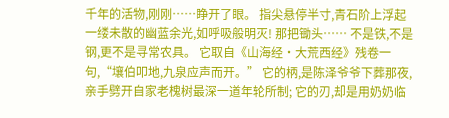千年的活物,刚刚……睁开了眼。 指尖悬停半寸,青石阶上浮起一缕未散的幽蓝余光,如呼吸般明灭! 那把锄头…… 不是铁,不是钢,更不是寻常农具。 它取自《山海经·大荒西经》残卷一句,“壤伯叩地,九泉应声而开。” 它的柄,是陈泽爷爷下葬那夜,亲手劈开自家老槐树最深一道年轮所制; 它的刃,却是用奶奶临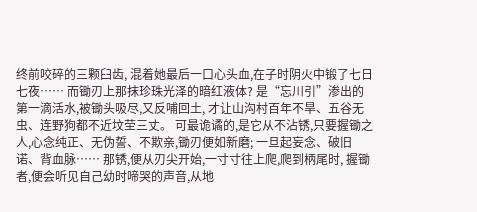终前咬碎的三颗臼齿, 混着她最后一口心头血,在子时阴火中锻了七日七夜…… 而锄刃上那抹珍珠光泽的暗红液体? 是“忘川引”渗出的第一滴活水,被锄头吸尽,又反哺回土, 才让山沟村百年不旱、五谷无虫、连野狗都不近坟茔三丈。 可最诡谲的,是它从不沾锈,只要握锄之人,心念纯正、无伪誓、不欺亲,锄刃便如新磨; 一旦起妄念、破旧诺、背血脉…… 那锈,便从刃尖开始,一寸寸往上爬,爬到柄尾时, 握锄者,便会听见自己幼时啼哭的声音,从地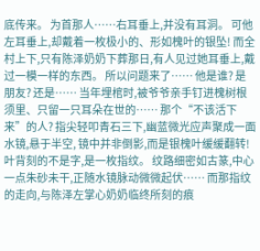底传来。 为首那人……右耳垂上,并没有耳洞。 可他左耳垂上,却戴着一枚极小的、形如槐叶的银坠! 而全村上下,只有陈泽奶奶下葬那日,有人见过她耳垂上,戴过一模一样的东西。 所以问题来了…… 他是谁? 是朋友? 还是…… 当年埋棺时,被爷爷亲手钉进槐树根须里、只留一只耳朵在世的…… 那个“不该活下来”的人? 指尖轻叩青石三下,幽蓝微光应声聚成一面水镜,悬于半空, 镜中并非倒影,而是银槐叶缓缓翻转! 叶背刻的不是字,是一枚指纹。 纹路细密如古篆,中心一点朱砂未干,正随水镜脉动微微起伏…… 而那指纹的走向,与陈泽左掌心奶奶临终所刻的痕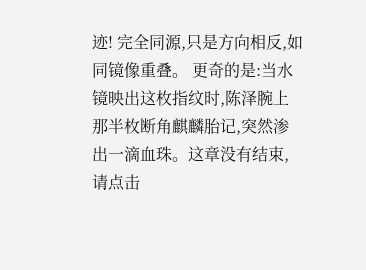迹! 完全同源,只是方向相反,如同镜像重叠。 更奇的是:当水镜映出这枚指纹时,陈泽腕上那半枚断角麒麟胎记,突然渗出一滴血珠。这章没有结束,请点击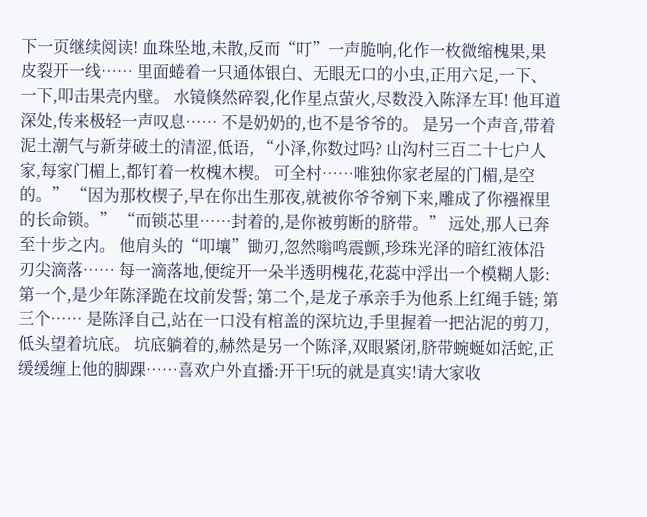下一页继续阅读! 血珠坠地,未散,反而“叮”一声脆响,化作一枚微缩槐果,果皮裂开一线…… 里面蜷着一只通体银白、无眼无口的小虫,正用六足,一下、一下,叩击果壳内壁。 水镜倏然碎裂,化作星点萤火,尽数没入陈泽左耳! 他耳道深处,传来极轻一声叹息…… 不是奶奶的,也不是爷爷的。 是另一个声音,带着泥土潮气与新芽破土的清涩,低语, “小泽,你数过吗? 山沟村三百二十七户人家,每家门楣上,都钉着一枚槐木楔。 可全村……唯独你家老屋的门楣,是空的。” “因为那枚楔子,早在你出生那夜,就被你爷爷剜下来,雕成了你襁褓里的长命锁。” “而锁芯里……封着的,是你被剪断的脐带。” 远处,那人已奔至十步之内。 他肩头的“叩壤”锄刃,忽然嗡鸣震颤,珍珠光泽的暗红液体沿刃尖滴落…… 每一滴落地,便绽开一朵半透明槐花,花蕊中浮出一个模糊人影: 第一个,是少年陈泽跪在坟前发誓; 第二个,是龙子承亲手为他系上红绳手链; 第三个…… 是陈泽自己,站在一口没有棺盖的深坑边,手里握着一把沾泥的剪刀,低头望着坑底。 坑底躺着的,赫然是另一个陈泽,双眼紧闭,脐带蜿蜒如活蛇,正缓缓缠上他的脚踝……喜欢户外直播:开干!玩的就是真实!请大家收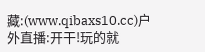藏:(www.qibaxs10.cc)户外直播:开干!玩的就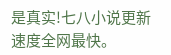是真实!七八小说更新速度全网最快。